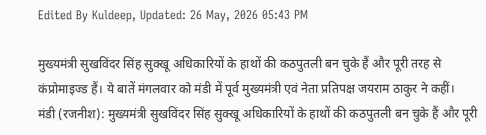Edited By Kuldeep, Updated: 26 May, 2026 05:43 PM

मुख्यमंत्री सुखविंदर सिंह सुक्खू अधिकारियों के हाथों की कठपुतली बन चुके हैं और पूरी तरह से कंप्रोमाइज्ड हैं। ये बातें मंगलवार को मंडी में पूर्व मुख्यमंत्री एवं नेता प्रतिपक्ष जयराम ठाकुर ने कहीं।
मंडी (रजनीश): मुख्यमंत्री सुखविंदर सिंह सुक्खू अधिकारियों के हाथों की कठपुतली बन चुके हैं और पूरी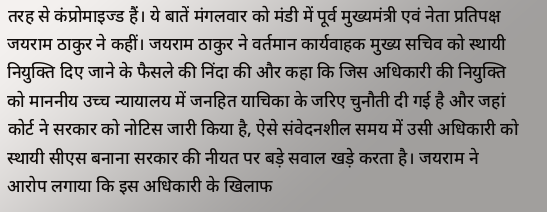तरह से कंप्रोमाइज्ड हैं। ये बातें मंगलवार को मंडी में पूर्व मुख्यमंत्री एवं नेता प्रतिपक्ष जयराम ठाकुर ने कहीं। जयराम ठाकुर ने वर्तमान कार्यवाहक मुख्य सचिव को स्थायी नियुक्ति दिए जाने के फैसले की निंदा की और कहा कि जिस अधिकारी की नियुक्ति को माननीय उच्च न्यायालय में जनहित याचिका के जरिए चुनौती दी गई है और जहां कोर्ट ने सरकार को नोटिस जारी किया है, ऐसे संवेदनशील समय में उसी अधिकारी को स्थायी सीएस बनाना सरकार की नीयत पर बड़े सवाल खड़े करता है। जयराम ने आरोप लगाया कि इस अधिकारी के खिलाफ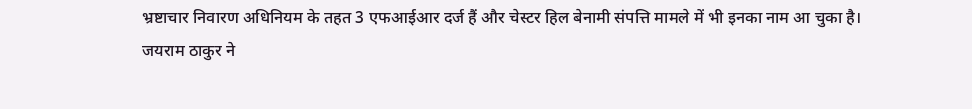भ्रष्टाचार निवारण अधिनियम के तहत 3 एफआईआर दर्ज हैं और चेस्टर हिल बेनामी संपत्ति मामले में भी इनका नाम आ चुका है।
जयराम ठाकुर ने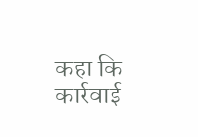कहा कि कार्रवाई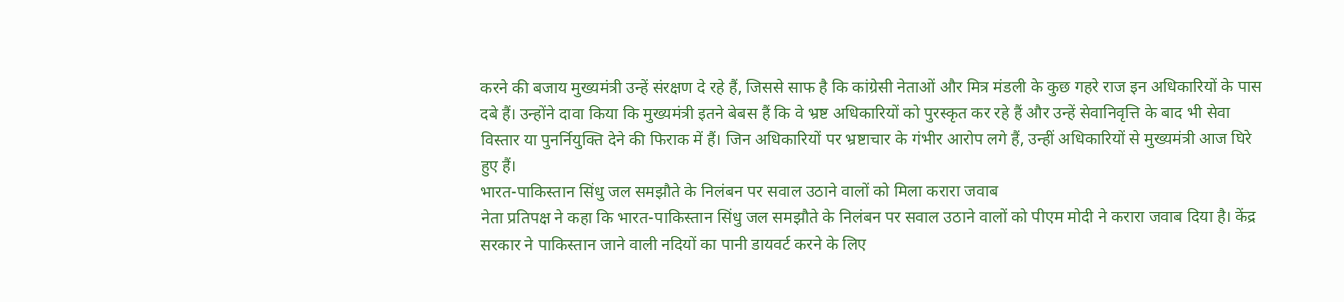करने की बजाय मुख्यमंत्री उन्हें संरक्षण दे रहे हैं, जिससे साफ है कि कांग्रेसी नेताओं और मित्र मंडली के कुछ गहरे राज इन अधिकारियों के पास दबे हैं। उन्होंने दावा किया कि मुख्यमंत्री इतने बेबस हैं कि वे भ्रष्ट अधिकारियों को पुरस्कृत कर रहे हैं और उन्हें सेवानिवृत्ति के बाद भी सेवा विस्तार या पुनर्नियुक्ति देने की फिराक में हैं। जिन अधिकारियों पर भ्रष्टाचार के गंभीर आरोप लगे हैं, उन्हीं अधिकारियों से मुख्यमंत्री आज घिरे हुए हैं।
भारत-पाकिस्तान सिंधु जल समझौते के निलंबन पर सवाल उठाने वालों को मिला करारा जवाब
नेता प्रतिपक्ष ने कहा कि भारत-पाकिस्तान सिंधु जल समझौते के निलंबन पर सवाल उठाने वालों को पीएम मोदी ने करारा जवाब दिया है। केंद्र सरकार ने पाकिस्तान जाने वाली नदियों का पानी डायवर्ट करने के लिए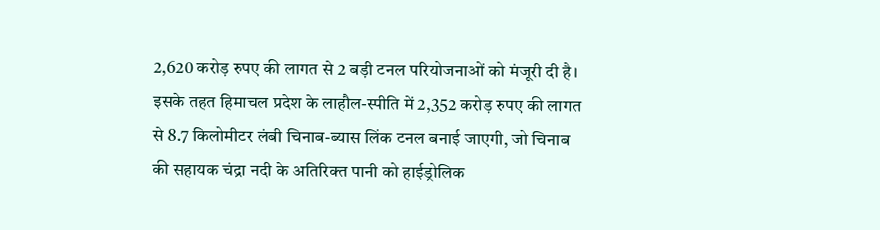2,620 करोड़ रुपए की लागत से 2 बड़ी टनल परियोजनाओं को मंजूरी दी है। इसके तहत हिमाचल प्रदेश के लाहौल-स्पीति में 2,352 करोड़ रुपए की लागत से 8.7 किलोमीटर लंबी चिनाब-ब्यास लिंक टनल बनाई जाएगी, जो चिनाब की सहायक चंद्रा नदी के अतिरिक्त पानी को हाईड्रोलिक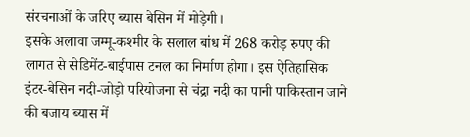संरचनाओं के जरिए ब्यास बेसिन में मोड़ेगी।
इसके अलावा जम्मू-कश्मीर के सलाल बांध में 268 करोड़ रुपए की लागत से सेडिमेंट-बाईपास टनल का निर्माण होगा। इस ऐतिहासिक इंटर-बेसिन नदी-जोड़ो परियोजना से चंद्रा नदी का पानी पाकिस्तान जाने की बजाय ब्यास में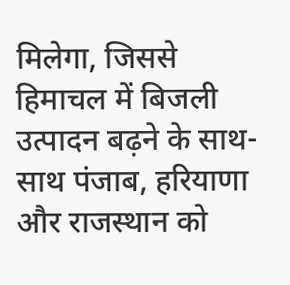मिलेगा, जिससे हिमाचल में बिजली उत्पादन बढ़ने के साथ-साथ पंजाब, हरियाणा और राजस्थान को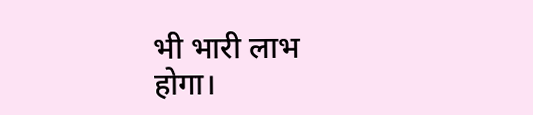भी भारी लाभ होगा।